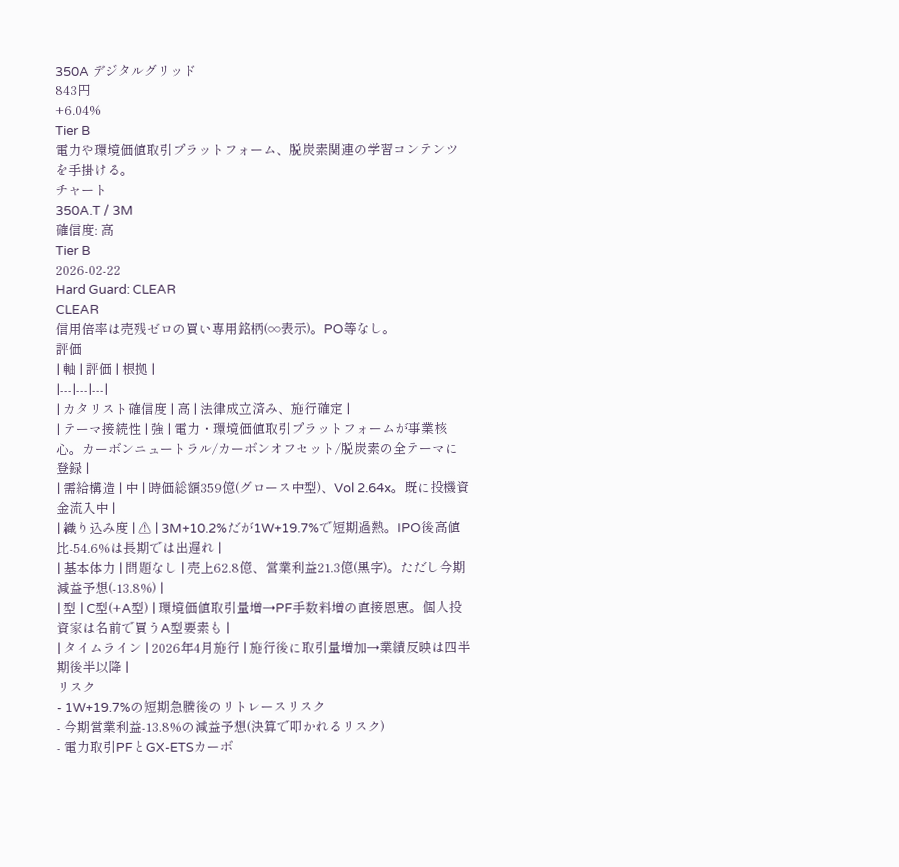350A デジタルグリッド
843円
+6.04%
Tier B
電力や環境価値取引プラットフォーム、脱炭素関連の学習コンテンツを手掛ける。
チャート
350A.T / 3M
確信度: 高
Tier B
2026-02-22
Hard Guard: CLEAR
CLEAR
信用倍率は売残ゼロの買い専用銘柄(∞表示)。PO等なし。
評価
| 軸 | 評価 | 根拠 |
|---|---|---|
| カタリスト確信度 | 高 | 法律成立済み、施行確定 |
| テーマ接続性 | 強 | 電力・環境価値取引プラットフォームが事業核心。カーボンニュートラル/カーボンオフセット/脱炭素の全テーマに登録 |
| 需給構造 | 中 | 時価総額359億(グロース中型)、Vol 2.64x。既に投機資金流入中 |
| 織り込み度 | ⚠ | 3M+10.2%だが1W+19.7%で短期過熱。IPO後高値比-54.6%は長期では出遅れ |
| 基本体力 | 問題なし | 売上62.8億、営業利益21.3億(黒字)。ただし今期減益予想(-13.8%) |
| 型 | C型(+A型) | 環境価値取引量増→PF手数料増の直接恩恵。個人投資家は名前で買うA型要素も |
| タイムライン | 2026年4月施行 | 施行後に取引量増加→業績反映は四半期後半以降 |
リスク
- 1W+19.7%の短期急騰後のリトレースリスク
- 今期営業利益-13.8%の減益予想(決算で叩かれるリスク)
- 電力取引PFとGX-ETSカーボ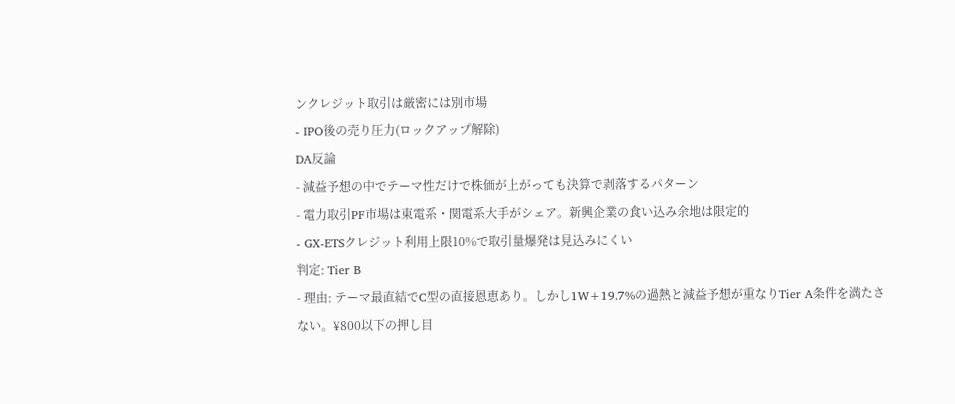ンクレジット取引は厳密には別市場
- IPO後の売り圧力(ロックアップ解除)
DA反論
- 減益予想の中でテーマ性だけで株価が上がっても決算で剥落するパターン
- 電力取引PF市場は東電系・関電系大手がシェア。新興企業の食い込み余地は限定的
- GX-ETSクレジット利用上限10%で取引量爆発は見込みにくい
判定: Tier B
- 理由: テーマ最直結でC型の直接恩恵あり。しかし1W+19.7%の過熱と減益予想が重なりTier A条件を満たさない。¥800以下の押し目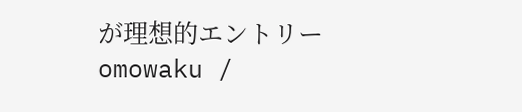が理想的エントリー
omowaku /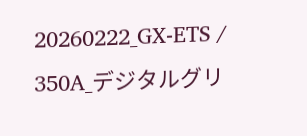20260222_GX-ETS / 350A_デジタルグリ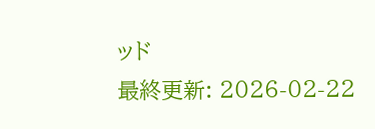ッド
最終更新: 2026-02-22